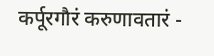कर्पूरगौरं करुणावतारं -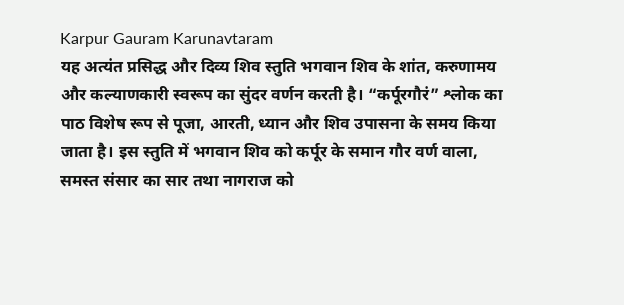Karpur Gauram Karunavtaram
यह अत्यंत प्रसिद्ध और दिव्य शिव स्तुति भगवान शिव के शांत, करुणामय और कल्याणकारी स्वरूप का सुंदर वर्णन करती है। “कर्पूरगौरं” श्लोक का पाठ विशेष रूप से पूजा, आरती, ध्यान और शिव उपासना के समय किया जाता है। इस स्तुति में भगवान शिव को कर्पूर के समान गौर वर्ण वाला, समस्त संसार का सार तथा नागराज को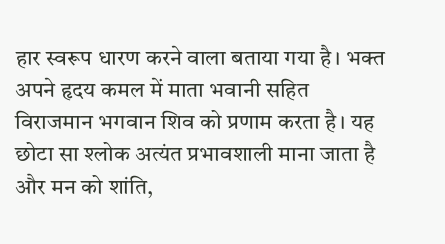हार स्वरूप धारण करने वाला बताया गया है। भक्त अपने हृदय कमल में माता भवानी सहित विराजमान भगवान शिव को प्रणाम करता है। यह छोटा सा श्लोक अत्यंत प्रभावशाली माना जाता है और मन को शांति,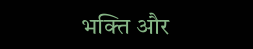भक्ति और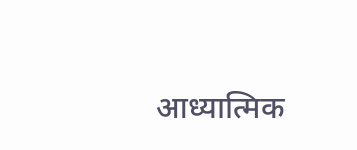आध्यात्मिक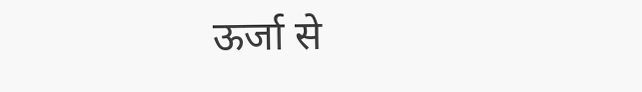ऊर्जा से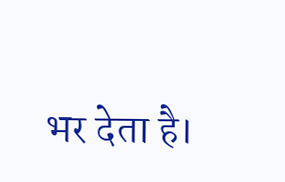भर देता है।